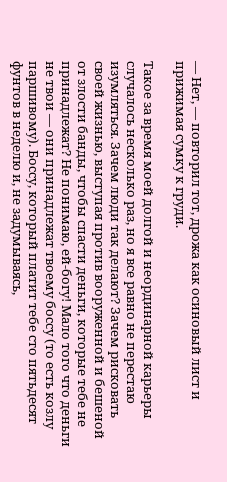— Нет, — повторил тот, дрожа как осиновый лист и прижимая сумку к груди.

Такое за время моей долгой и неординарной карьеры случалось несколько раз, но я все равно не перестаю изумляться. Зачем люди так делают? Зачем рисковать своей жизнью, выступая против вооруженной и бешеной от злости банды, чтобы спасти деньги, которые тебе не принадлежат? Не понимаю, ей-богу! Мало того что деньги не твои — они принадлежат твоему боссу (то есть козлу паршивому). Боссу, который платит тебе сто пятьдесят фунтов в неделю и, не задумываясь,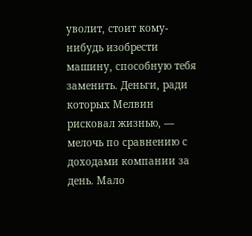уволит, стоит кому-нибудь изобрести машину, способную тебя заменить. Деньги, ради которых Мелвин рисковал жизнью, — мелочь по сравнению с доходами компании за день. Мало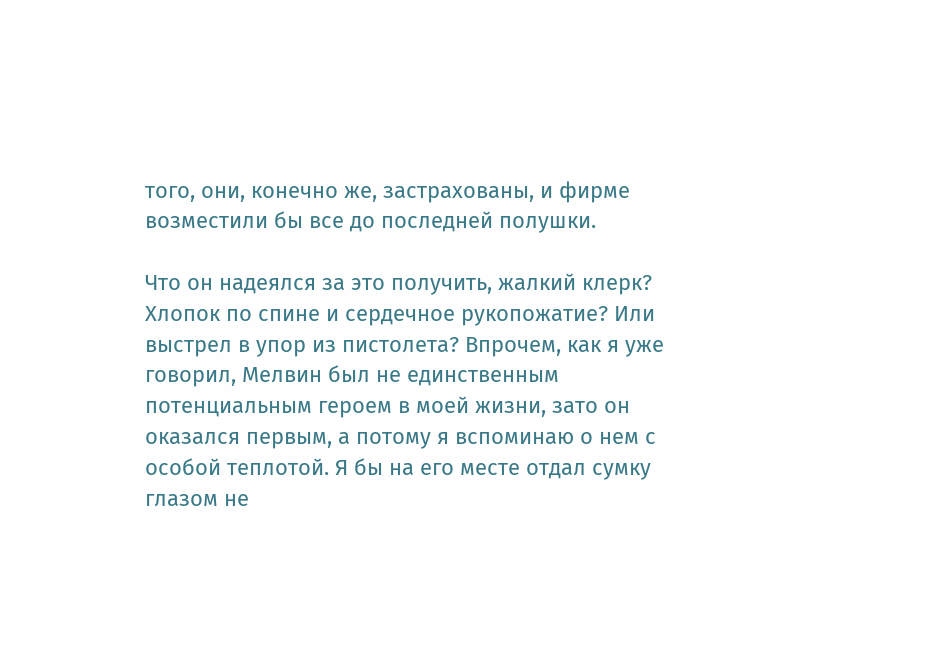того, они, конечно же, застрахованы, и фирме возместили бы все до последней полушки.

Что он надеялся за это получить, жалкий клерк? Хлопок по спине и сердечное рукопожатие? Или выстрел в упор из пистолета? Впрочем, как я уже говорил, Мелвин был не единственным потенциальным героем в моей жизни, зато он оказался первым, а потому я вспоминаю о нем с особой теплотой. Я бы на его месте отдал сумку глазом не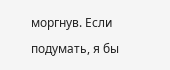моргнув. Если подумать, я бы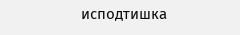исподтишка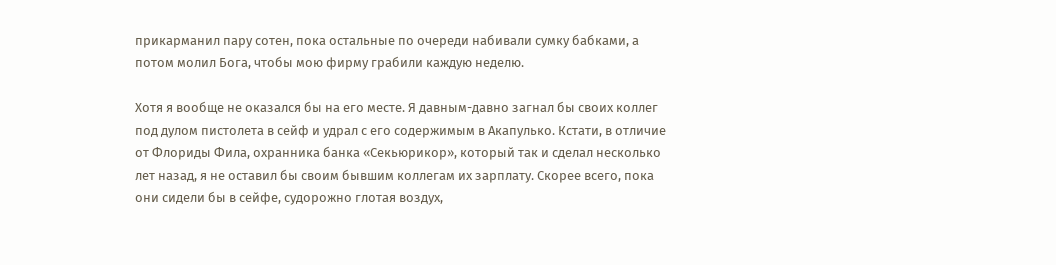прикарманил пару сотен, пока остальные по очереди набивали сумку бабками, а потом молил Бога, чтобы мою фирму грабили каждую неделю.

Хотя я вообще не оказался бы на его месте. Я давным-давно загнал бы своих коллег под дулом пистолета в сейф и удрал с его содержимым в Акапулько. Кстати, в отличие от Флориды Фила, охранника банка «Секьюрикор», который так и сделал несколько лет назад, я не оставил бы своим бывшим коллегам их зарплату. Скорее всего, пока они сидели бы в сейфе, судорожно глотая воздух,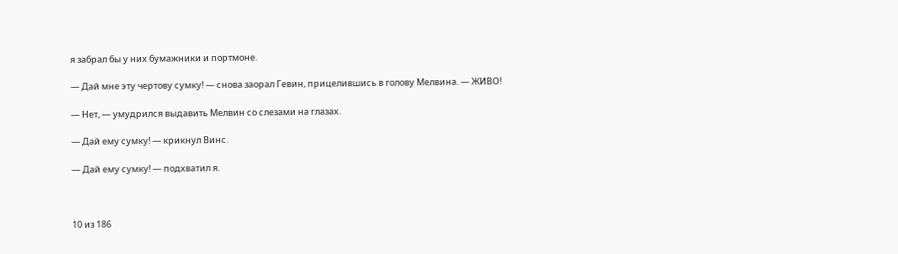я забрал бы у них бумажники и портмоне.

— Дай мне эту чертову сумку! — снова заорал Гевин, прицелившись в голову Мелвина. — ЖИВО!

— Нет, — умудрился выдавить Мелвин со слезами на глазах.

— Дай ему сумку! — крикнул Винс.

— Дай ему сумку! — подхватил я.



10 из 186